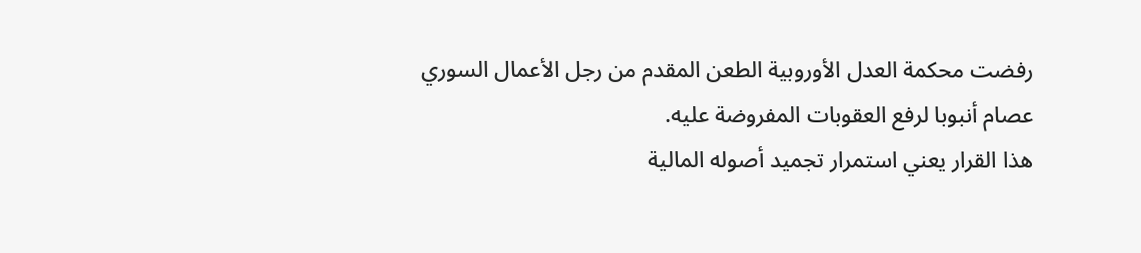رفضت محكمة العدل الأوروبية الطعن المقدم من رجل الأعمال السوري عصام أنبوبا لرفع العقوبات المفروضة عليه.
هذا القرار يعني استمرار تجميد أصوله المالية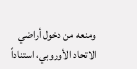ومنعه من دخول أراضي الاتحاد الأوروبي، استناداً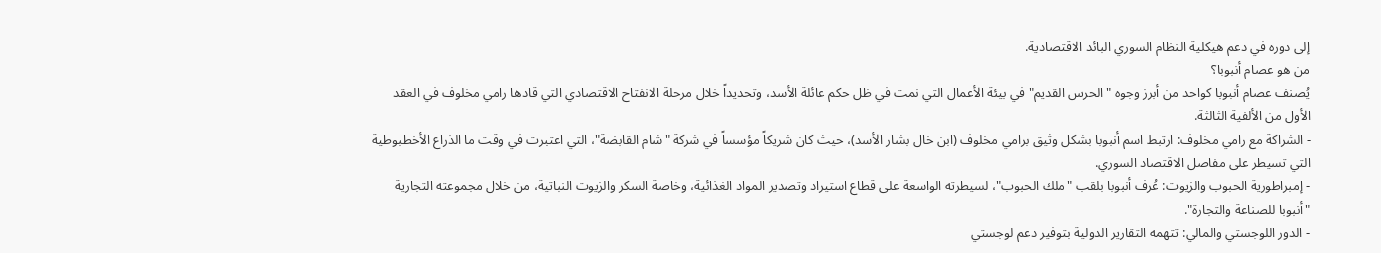إلى دوره في دعم هيكلية النظام السوري البائد الاقتصادية.
من هو عصام أنبوبا؟
يُصنف عصام أنبوبا كواحد من أبرز وجوه "الحرس القديم" في بيئة الأعمال التي نمت في ظل حكم عائلة الأسد، وتحديداً خلال مرحلة الانفتاح الاقتصادي التي قادها رامي مخلوف في العقد الأول من الألفية الثالثة.
- الشراكة مع رامي مخلوف: ارتبط اسم أنبوبا بشكل وثيق برامي مخلوف (ابن خال بشار الأسد)، حيث كان شريكاً مؤسساً في شركة "شام القابضة"، التي اعتبرت في وقت ما الذراع الأخطبوطية التي تسيطر على مفاصل الاقتصاد السوري.
- إمبراطورية الحبوب والزيوت: عُرف أنبوبا بلقب "ملك الحبوب"، لسيطرته الواسعة على قطاع استيراد وتصدير المواد الغذائية، وخاصة السكر والزيوت النباتية، من خلال مجموعته التجارية "أنبوبا للصناعة والتجارة".
- الدور اللوجستي والمالي: تتهمه التقارير الدولية بتوفير دعم لوجستي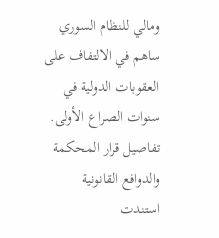ومالي للنظام السوري ساهم في الالتفاف على العقوبات الدولية في سنوات الصراع الأولى.
تفاصيل قرار المحكمة والدوافع القانونية
استندت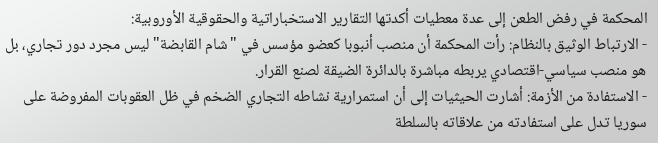المحكمة في رفض الطعن إلى عدة معطيات أكدتها التقارير الاستخباراتية والحقوقية الأوروبية:
- الارتباط الوثيق بالنظام: رأت المحكمة أن منصب أنبوبا كعضو مؤسس في "شام القابضة" ليس مجرد دور تجاري، بل هو منصب سياسي-اقتصادي يربطه مباشرة بالدائرة الضيقة لصنع القرار.
- الاستفادة من الأزمة: أشارت الحيثيات إلى أن استمرارية نشاطه التجاري الضخم في ظل العقوبات المفروضة على سوريا تدل على استفادته من علاقاته بالسلطة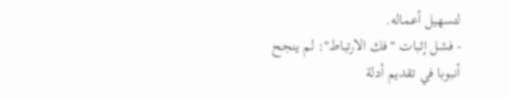لتسهيل أعماله.
- فشل إثبات "فك الارتباط": لم ينجح أنبوبا في تقديم أدلة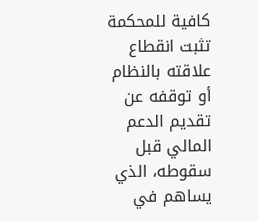كافية للمحكمة تثبت انقطاع علاقته بالنظام أو توقفه عن تقديم الدعم المالي قبل سقوطه، الذي يساهم في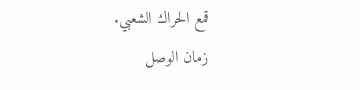قمع الحراك الشعبي.
زمان الوصل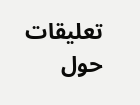تعليقات حول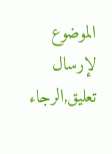الموضوع
لإرسال تعليق,الرجاء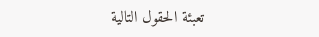تعبئة الحقول التالية